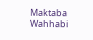Maktaba Wahhabi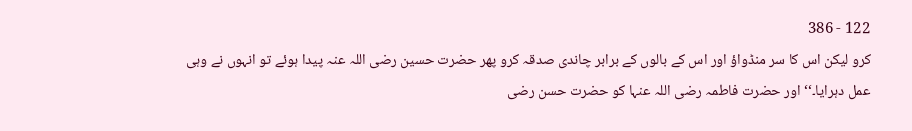122 - 386
کرو لیکن اس کا سر منڈواؤ اور اس کے بالوں کے برابر چاندی صدقہ کرو پھر حضرت حسین رضی اللہ عنہ پیدا ہوئے تو انہوں نے وہی عمل دہرایا۔‘‘ اور حضرت فاطمہ رضی اللہ عنہا کو حضرت حسن رضی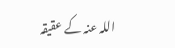اللہ عنہ کے عقیقہ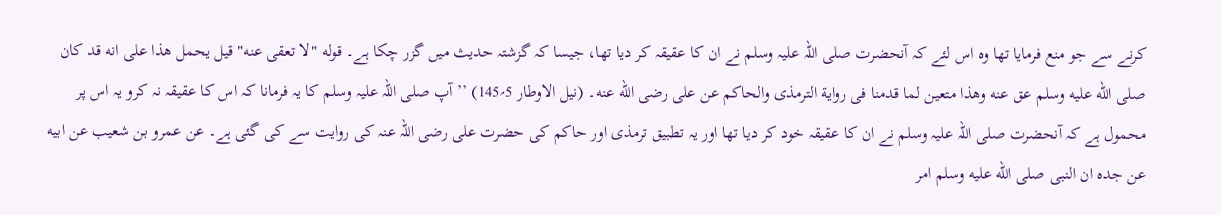کرنے سے جو منع فرمایا تھا وہ اس لئے کہ آنحضرت صلی اللہ علیہ وسلم نے ان کا عقیقہ کر دیا تھا، جیسا کہ گزشتہ حدیث میں گزر چکا ہے۔ قوله "لا تعقى عنه" قيل يحمل هذا على انه قد كان صلى الله عليه وسلم عق عنه وهذا متعين لما قدمنا فى رواية الترمذى والحاكم عن على رضى الله عنه۔ (نیل الاوطار 5؍145) ’’ آپ صلی اللہ علیہ وسلم کا یہ فرمانا کہ اس کا عقیقہ نہ کرو یہ اس پر محمول ہے کہ آنحضرت صلی اللہ علیہ وسلم نے ان کا عقیقہ خود کر دیا تھا اور یہ تطبیق ترمذی اور حاکم کی حضرت علی رضی اللہ عنہ کی روایت سے کی گئی ہے۔ عن عمرو بن شعيب عن ابيه عن جده ان النبى صلى الله عليه وسلم امر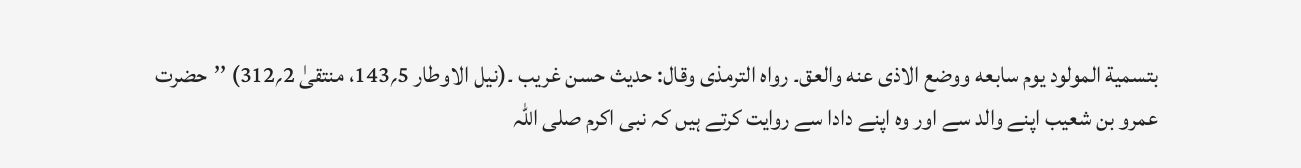بتسمية المولود يوم سابعه ووضع الاذى عنه والعق۔ رواه الترمذى وقال: حديث حسن غريب ۔(نیل الاوطار 5؍143، منتقیٰ 2؍312) ’’حضرت عمرو بن شعیب اپنے والد سے اور وہ اپنے دادا سے روایت کرتے ہیں کہ نبی اکرم صلی اللہ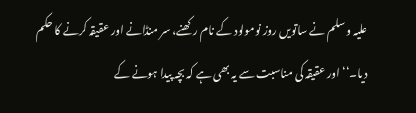علیہ وسلم نے ساتویں روز نومولود کے نام رکھنے، سر منڈانے اور عقیقہ کرنے کا حکم دیا۔‘‘ اور عقیقہ کی مناسبت سے یہ بھی ہے کہ بچہ پیدا ہونے کے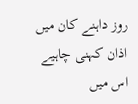روز داہنے کان میں اذان کہنی چاہیے اس میں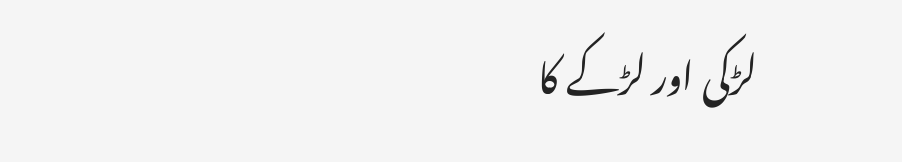لڑکی اور لڑکے کا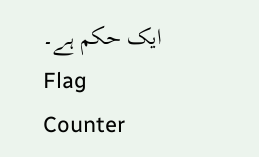ایک حکم ہے۔
Flag Counter